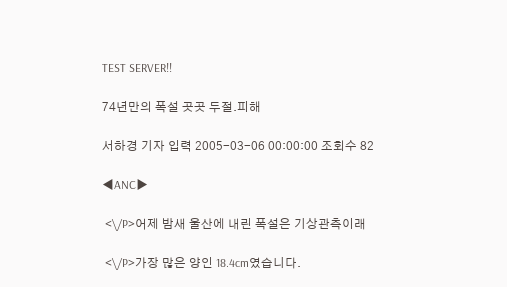TEST SERVER!!

74년만의 폭설 곳곳 두절.피해

서하경 기자 입력 2005-03-06 00:00:00 조회수 82

◀ANC▶

 <\/P>어제 밤새 울산에 내린 폭설은 기상관측이래

 <\/P>가장 많은 양인 18.4cm였습니다.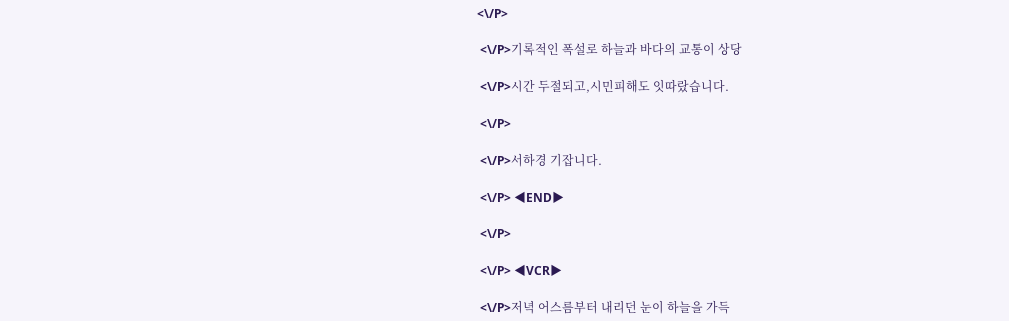<\/P>

 <\/P>기록적인 폭설로 하늘과 바다의 교통이 상당

 <\/P>시간 두절되고,시민피해도 잇따랐습니다.

 <\/P>

 <\/P>서하경 기잡니다.

 <\/P> ◀END▶

 <\/P>

 <\/P> ◀VCR▶

 <\/P>저녁 어스름부터 내리던 눈이 하늘을 가득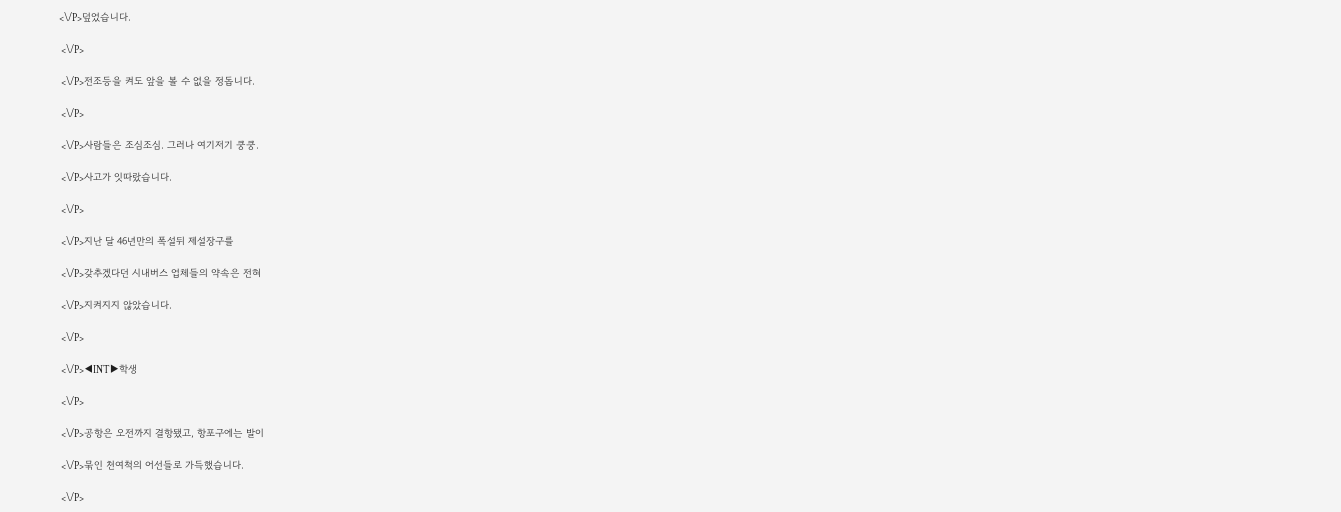<\/P>덮었습니다.

 <\/P>

 <\/P>전조등을 켜도 앞을 볼 수 없을 정돕니다.

 <\/P>

 <\/P>사람들은 조심조심. 그러나 여기저기 쿵쿵.

 <\/P>사고가 잇따랐습니다.

 <\/P>

 <\/P>지난 달 46년만의 폭설뒤 제설장구를

 <\/P>갖추겠다던 시내버스 업체들의 약속은 전혀

 <\/P>지켜지지 않았습니다.

 <\/P>

 <\/P>◀INT▶학생

 <\/P>

 <\/P>공항은 오전까지 결항됐고, 항포구에는 발이

 <\/P>묶인 천여척의 어선들로 가득했습니다.

 <\/P>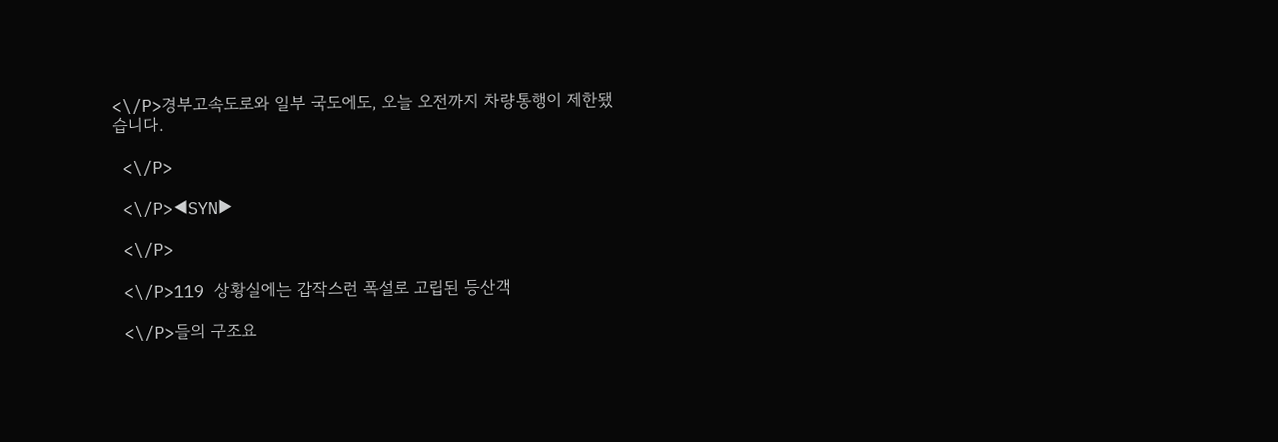<\/P>경부고속도로와 일부 국도에도, 오늘 오전까지 차량통행이 제한됐습니다.

 <\/P>

 <\/P>◀SYN▶

 <\/P>

 <\/P>119 상황실에는 갑작스런 폭설로 고립된 등산객

 <\/P>들의 구조요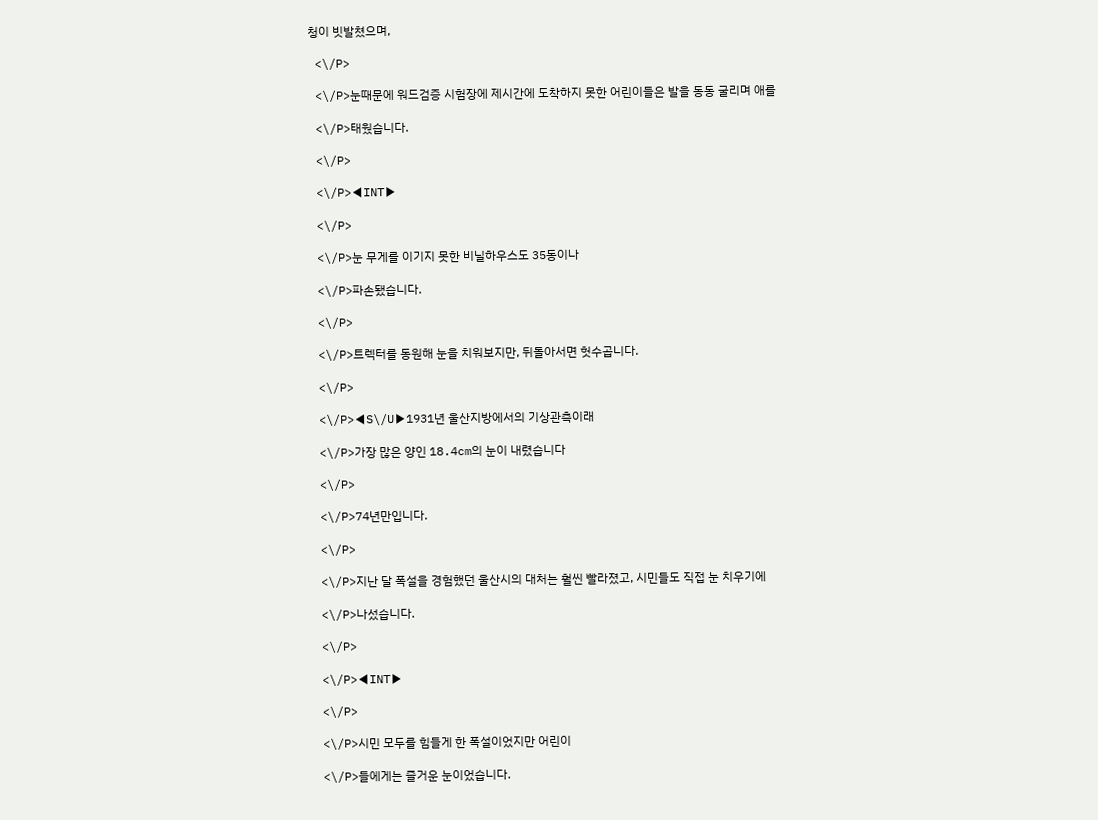청이 빗발쳤으며,

 <\/P>

 <\/P>눈때문에 워드검증 시험장에 제시간에 도착하지 못한 어린이들은 발을 동동 굴리며 애를

 <\/P>태웠습니다.

 <\/P>

 <\/P>◀INT▶

 <\/P>

 <\/P>눈 무게를 이기지 못한 비닐하우스도 35동이나

 <\/P>파손됐습니다.

 <\/P>

 <\/P>트렉터를 동원해 눈을 치워보지만, 뒤돌아서면 헛수곱니다.

 <\/P>

 <\/P>◀S\/U▶1931년 울산지방에서의 기상관측이래

 <\/P>가장 많은 양인 18.4cm의 눈이 내렸습니다

 <\/P>

 <\/P>74년만입니다.

 <\/P>

 <\/P>지난 달 폭설을 경험했던 울산시의 대처는 훨씬 빨라졌고, 시민들도 직접 눈 치우기에

 <\/P>나섰습니다.

 <\/P>

 <\/P>◀INT▶

 <\/P>

 <\/P>시민 모두를 힘들게 한 폭설이었지만 어린이

 <\/P>들에게는 즐거운 눈이었습니다.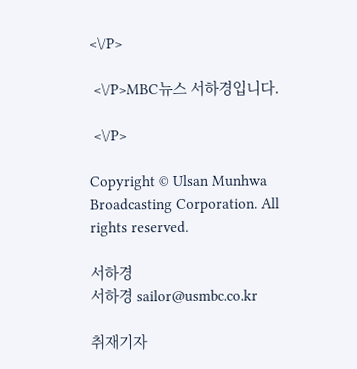<\/P>

 <\/P>MBC뉴스 서하경입니다.

 <\/P>

Copyright © Ulsan Munhwa Broadcasting Corporation. All rights reserved.

서하경
서하경 sailor@usmbc.co.kr

취재기자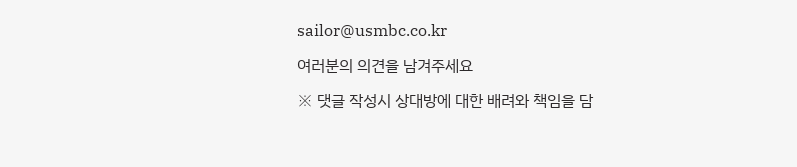sailor@usmbc.co.kr

여러분의 의견을 남겨주세요

※ 댓글 작성시 상대방에 대한 배려와 책임을 담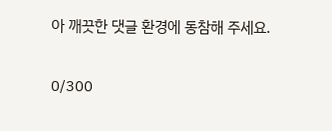아 깨끗한 댓글 환경에 동참해 주세요.

0/300